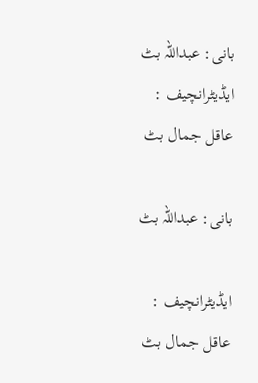بانی: عبداللہ بٹ      ایڈیٹرانچیف : عاقل جمال بٹ

بانی: عبداللہ بٹ

ایڈیٹرانچیف : عاقل جمال بٹ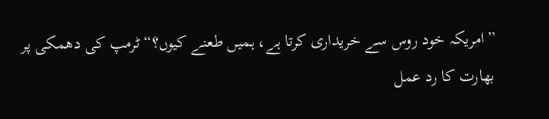”امریکہ خود روس سے خریداری کرتا ہے، ہمیں طعنے کیوں؟“ ٹرمپ کی دھمکی پر بھارت کا رد عمل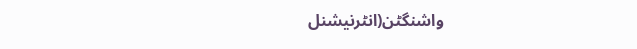واشنگٹن(انٹرنیشنل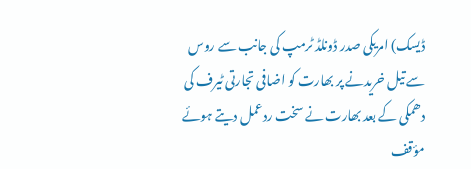ڈیسک) امریکی صدر ڈونلڈ ٹرمپ کی جانب سے روس سے تیل خریدنے پر بھارت کو اضافی تجارتی ٹیرف کی دھمکی کے بعد بھارت نے سخت ردعمل دیتے ہوئے مؤقف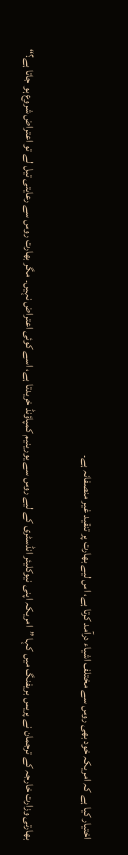اختیار کیا ہے کہ امریکہ خود بھی روس سے مختلف اشیاء درآمد کرتا ہے، اس لیے بھارت پر تنقید غیر منصفانہ ہے۔

بھارتی وزارت خارجہ کے ترجمان نے پریس بریفنگ میں کہا ”امریکہ اپنی نیوکلیئر انڈسٹری کے لیے روس سے یورینیم کمپاؤنڈ خریدتا ہے، اسے کوئی اعتراض نہیں۔ مگر بھارت روس سے رعایتی تیل لے تو اعتراض شروع ہو جاتا ہے؟“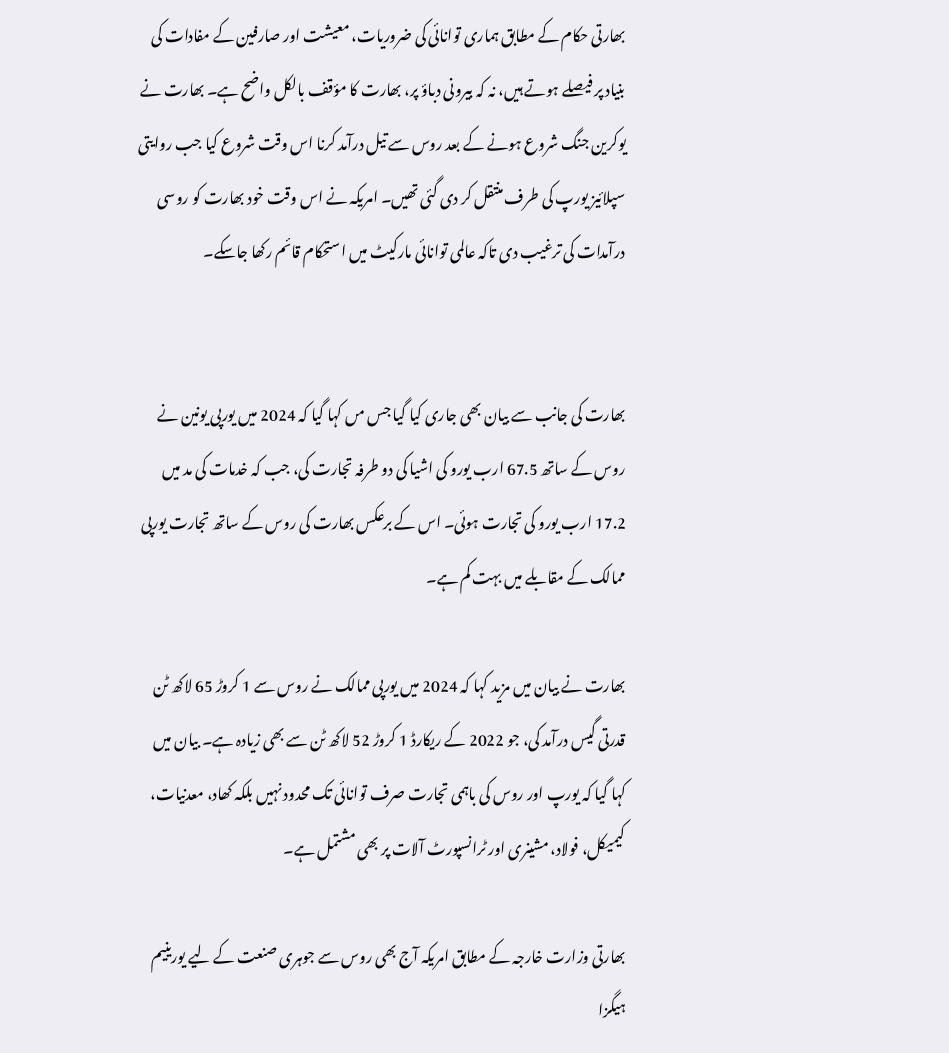بھارتی حکام کے مطابق ہماری توانائی کی ضروریات، معیشت اور صارفین کے مفادات کی بنیاد پر فیصلے ہوتے ہیں، نہ کہ بیرونی دباؤ پر، بھارت کا مؤقف بالکل واضح ہے۔ بھارت نے یوکرین جنگ شروع ہونے کے بعد روس سے تیل درآمد کرنا اس وقت شروع کیا جب روایتی سپلائیز یورپ کی طرف منتقل کر دی گئی تھیں۔ امریکہ نے اس وقت خود بھارت کو روسی درآمدات کی ترغیب دی تاکہ عالمی توانائی مارکیٹ میں استحکام قائم رکھا جاسکے۔


بھارت کی جانب سے بیان بھی جاری کیا گیا جس مں کہا گیا کہ 2024 میں یورپی یونین نے روس کے ساتھ 67.5 ارب یورو کی اشیا کی دو طرفہ تجارت کی، جب کہ خدمات کی مد میں 17.2 ارب یورو کی تجارت ہوئی۔ اس کے برعکس بھارت کی روس کے ساتھ تجارت یورپی ممالک کے مقابلے میں بہت کم ہے۔

بھارت نے بیان میں مزید کہا کہ 2024 میں یورپی ممالک نے روس سے 1 کروڑ 65 لاکھ ٹن قدرتی گیس درآمد کی، جو 2022 کے ریکارڈ 1 کروڑ 52 لاکھ ٹن سے بھی زیادہ ہے۔ بیان میں کہا گیا کہ یورپ اور روس کی باہمی تجارت صرف توانائی تک محدود نہیں بلکہ کھاد، معدنیات، کیمیکل، فولاد، مشینری اور ٹرانسپورٹ آلات پر بھی مشتمل ہے۔

بھارتی وزارت خارجہ کے مطابق امریکہ آج بھی روس سے جوہری صنعت کے لیے یورینیم ہیگزا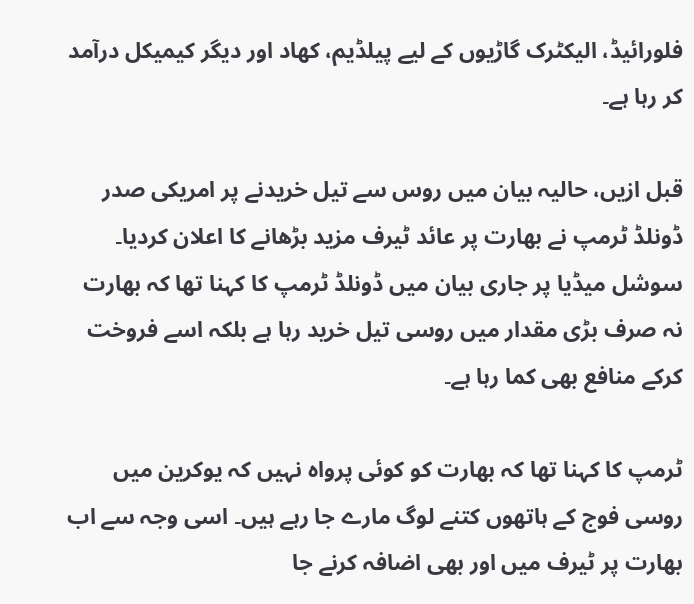فلورائیڈ، الیکٹرک گاڑیوں کے لیے پیلڈیم، کھاد اور دیگر کیمیکل درآمد کر رہا ہے۔

قبل ازیں، حالیہ بیان میں روس سے تیل خریدنے پر امریکی صدر ڈونلڈ ٹرمپ نے بھارت پر عائد ٹیرف مزید بڑھانے کا اعلان کردیا۔ سوشل میڈیا پر جاری بیان میں ڈونلڈ ٹرمپ کا کہنا تھا کہ بھارت نہ صرف بڑی مقدار میں روسی تیل خرید رہا ہے بلکہ اسے فروخت کرکے منافع بھی کما رہا ہے۔

ٹرمپ کا کہنا تھا کہ بھارت کو کوئی پرواہ نہیں کہ یوکرین میں روسی فوج کے ہاتھوں کتنے لوگ مارے جا رہے ہیں۔ اسی وجہ سے اب بھارت پر ٹیرف میں اور بھی اضافہ کرنے جا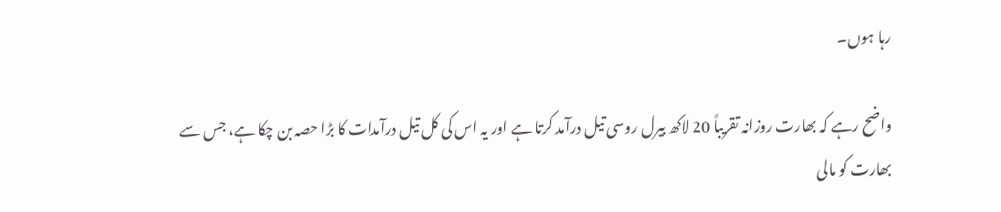رہا ہوں۔

واضح رہے کہ بھارت روزانہ تقریباً 20 لاکھ بیرل روسی تیل درآمد کرتا ہے اور یہ اس کی کل تیل درآمدات کا بڑا حصہ بن چکا ہے، جس سے بھارت کو مالی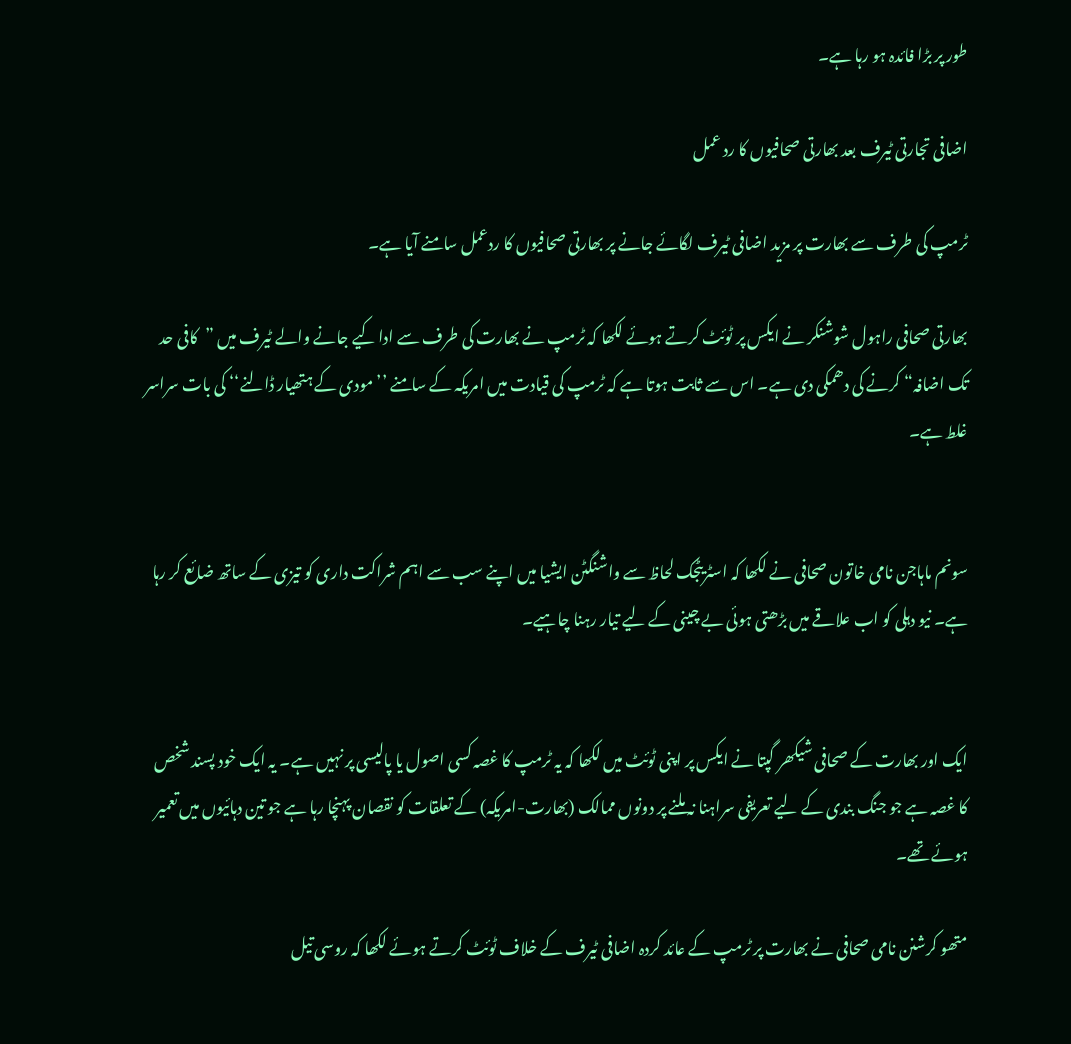طور پر بڑا فائدہ ہو رہا ہے۔

اضافی تجارتی ٹیرف بعد بھارتی صحافیوں کا رد عمل

ٹرمپ کی طرف سے بھارت پر مزید اضافی ٹیرف لگائے جانے پر بھارتی صحافیوں کا ردعمل سامنے آیا ہے۔

بھارتی صحافی راہول شوشنکر نے ایکس پر ٹوئٹ کرتے ہوئے لکھا کہ ٹرمپ نے بھارت کی طرف سے ادا کیے جانے والے ٹیرف میں ”کافی حد تک اضافہ“ کرنے کی دھمکی دی ہے۔ اس سے ثابت ہوتا ہے کہ ٹرمپ کی قیادت میں امریکہ کے سامنے ’’مودی کے ہتھیار ڈالنے‘‘ کی بات سراسر غلط ہے۔


سونم ماہاجن نامی خاتون صحافی نے لکھا کہ اسٹریٹجک لحاظ سے واشنگٹن ایشیا میں اپنے سب سے اہم شراکت داری کو تیزی کے ساتھ ضائع کر رہا ہے۔ نیو دہلی کو اب علاقے میں بڑھتی ہوئی بے چینی کے لیے تیار رہنا چاہیے۔


ایک اور بھارت کے صحافی شیکھر گپتا نے ایکس پر اپنی ٹوئٹ میں لکھا کہ یہ ٹرمپ کا غصہ کسی اصول یا پالیسی پر نہیں ہے۔ یہ ایک خود پسند شخص کا غصہ ہے جو جنگ بندی کے لیے تعریفی سراہنا نہ ملنے پر دونوں ممالک (بھارت-امریکہ) کے تعلقات کو نقصان پہنچا رہا ہے جو تین دہائیوں میں تعمیر ہوئے تھے۔

متھو کرشنن نامی صحافی نے بھارت پر ٹرمپ کے عائد کردہ اضافی ٹیرف کے خلاف ٹوئٹ کرتے ہوئے لکھا کہ روسی تیل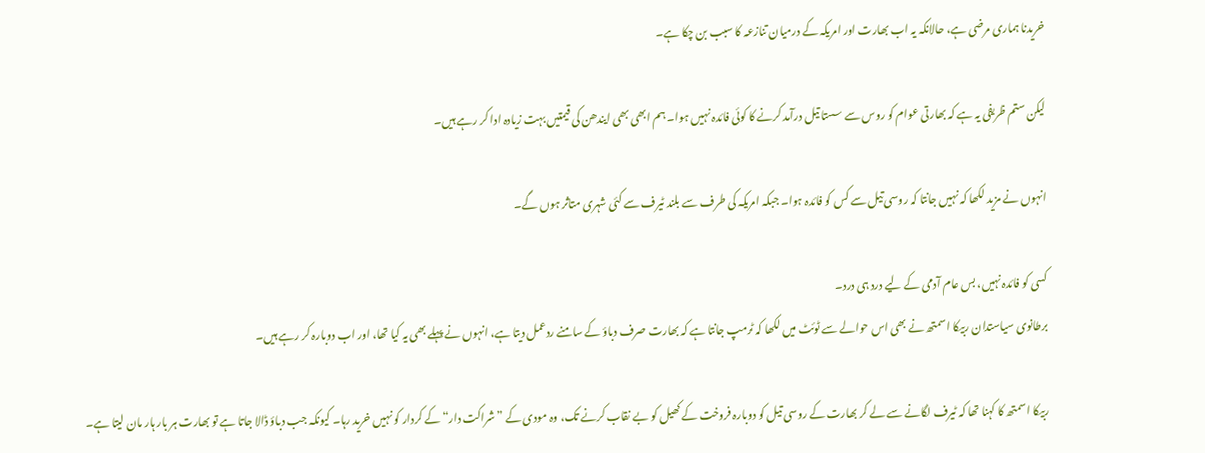خریدنا ہماری مرضی ہے، حالانکہ یہ اب بھارت اور امریکہ کے درمیان تنازعہ کا سبب بن چکا ہے۔

لیکن ستم ظریفی یہ ہے کہ بھارتی عوام کو روس سے سستا تیل درآمد کرنے کا کوئی فائدہ نہیں ہوا۔ ہم ابھی بھی ایندھن کی قیمتیں بہت زیادہ ادا کر رہے ہیں۔

انہوں نے مزید لکھا کہ نہیں جانتا کہ روسی تیل سے کس کو فائدہ ہوا۔ جبکہ امریکہ کی طرف سے بلند ٹیرف سے کئی شہری متاثر ہوں گے۔

کسی کو فائدہ نہیں، بس عام آدمی کے لیے درد ہی درد۔
برطانوی سیاستدان ربیکا اسمتھ نے بھی اس حوالے سے ٹوئٹ میں لکھا کہ ٹرمپ جانتا ہے کہ بھارت صرف دباؤ کے سامنے ردعمل دیتا ہے، انہوں نے پہلے بھی یہ کیا تھا، اور اب دوبارہ کر رہے ہیں۔

ربیکا اسمتھ کا کہنا تھا کہ ٹیرف لگانے سے لے کر بھارت کے روسی تیل کو دوبارہ فروخت کے کھیل کو بے نقاب کرنے تک، وہ مودی کے ”شراکت دار“ کے کردار کو نہیں خرید رہا۔ کیونکہ جب دباؤ ڈالا جاتا ہے تو بھارت ہر بار ہار مان لیتا ہے۔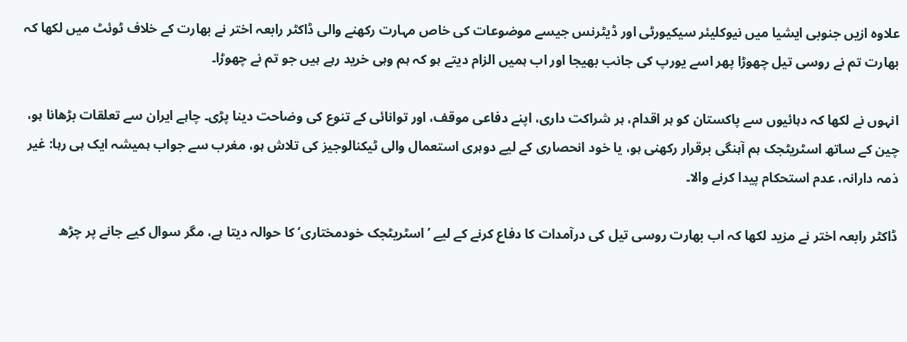علاوہ ازیں جنوبی ایشیا میں نیوکلیئر سیکیورٹی اور ڈیٹرنس جیسے موضوعات کی خاص مہارت رکھنے والی ڈاکٹر رابعہ اختر نے بھارت کے خلاف ٹوئٹ میں لکھا کہ بھارت تم نے روسی تیل چھوڑا پھر اسے یورپ کی جانب بھیجا اور اب ہمیں الزام دیتے ہو کہ ہم وہی خرید رہے ہیں جو تم نے چھوڑا۔

انہوں نے لکھا کہ دہائیوں سے پاکستان کو ہر اقدام، ہر شراکت داری، اپنے دفاعی موقف، اور توانائی کے تنوع کی وضاحت دینا پڑی۔ چاہے ایران سے تعلقات بڑھانا ہو، چین کے ساتھ اسٹریٹجک ہم آہنگی برقرار رکھنی ہو، یا خود انحصاری کے لیے دوہری استعمال والی ٹیکنالوجیز کی تلاش ہو، مغرب سے جواب ہمیشہ ایک ہی رہا: غیر ذمہ دارانہ، عدم استحکام پیدا کرنے والا۔

ڈاکٹر رابعہ اختر نے مزید لکھا کہ اب بھارت روسی تیل کی درآمدات کا دفاع کرنے کے لیے ’اسٹریٹجک خودمختاری‘ کا حوالہ دیتا ہے، مگر سوال کیے جانے پر چڑھ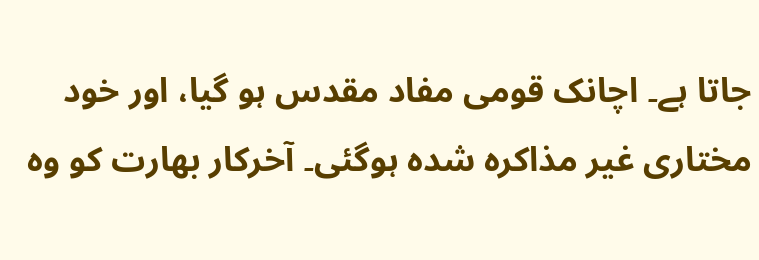جاتا ہے۔ اچانک قومی مفاد مقدس ہو گیا، اور خود مختاری غیر مذاکرہ شدہ ہوگئی۔ آخرکار بھارت کو وہ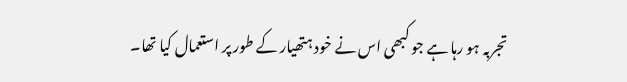تجربہ ہو رہا ہے جو کبھی اس نے خود ہتھیار کے طور پر استعمال کیا تھا۔